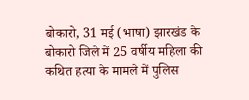बोकारो, 31 मई (भाषा) झारखंड के बोकारो जिले में 25 वर्षीय महिला की कथित हत्या के मामले में पुलिस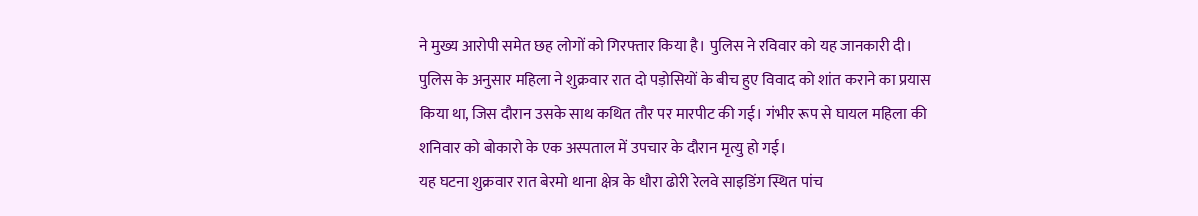ने मुख्य आरोपी समेत छह लोगों को गिरफ्तार किया है। पुलिस ने रविवार को यह जानकारी दी।
पुलिस के अनुसार महिला ने शुक्रवार रात दो पड़ोसियों के बीच हुए विवाद को शांत कराने का प्रयास किया था, जिस दौरान उसके साथ कथित तौर पर मारपीट की गई। गंभीर रूप से घायल महिला की शनिवार को बोकारो के एक अस्पताल में उपचार के दौरान मृत्यु हो गई।
यह घटना शुक्रवार रात बेरमो थाना क्षेत्र के धौरा ढोरी रेलवे साइडिंग स्थित पांच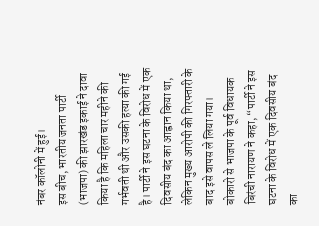नंबर कॉलोनी में हुई।
इस बीच, भारतीय जनता पार्टी (भाजपा) की झारखंड इकाई ने दावा किया है कि महिला चार महीने की गर्भवती थी और उसकी हत्या की गई है। पार्टी ने इस घटना के विरोध में एक दिवसीय बंद का आह्वान किया था, लेकिन मुख्य आरोपी की गिरफ्तारी के बाद इसे वापस ले लिया गया।
बोकारो से भाजपा के पूर्व विधायक बिरंची नारायण ने कहा, “पार्टी ने इस घटना के विरोध में एक दिवसीय बंद का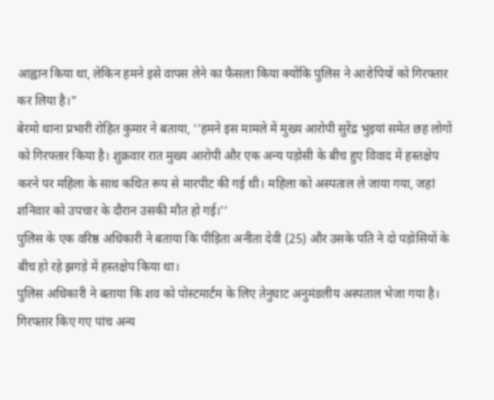आह्वान किया था, लेकिन हमने इसे वापस लेने का फैसला किया क्योंकि पुलिस ने आरोपियों को गिरफ्तार कर लिया है।”
बेरमो थाना प्रभारी रोहित कुमार ने बताया, ‘‘हमने इस मामले में मुख्य आरोपी सुरेंद्र भुइयां समेत छह लोगों को गिरफ्तार किया है। शुक्रवार रात मुख्य आरोपी और एक अन्य पड़ोसी के बीच हुए विवाद में हस्तक्षेप करने पर महिला के साथ कथित रूप से मारपीट की गई थी। महिला को अस्पताल ले जाया गया, जहां शनिवार को उपचार के दौरान उसकी मौत हो गई।’’
पुलिस के एक वरिष्ठ अधिकारी ने बताया कि पीड़िता अनीता देवी (25) और उसके पति ने दो पड़ोसियों के बीच हो रहे झगड़े में हस्तक्षेप किया था।
पुलिस अधिकारी ने बताया कि शव को पोस्टमार्टम के लिए तेनुघाट अनुमंडलीय अस्पताल भेजा गया है।
गिरफ्तार किए गए पांच अन्य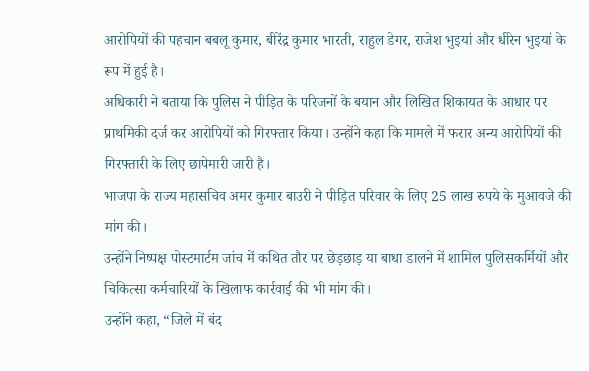आरोपियों की पहचान बबलू कुमार, बीरेंद्र कुमार भारती, राहुल डेगर, राजेश भुइयां और धीरेन भुइयां के रूप में हुई है।
अधिकारी ने बताया कि पुलिस ने पीड़ित के परिजनों के बयान और लिखित शिकायत के आधार पर प्राथमिकी दर्ज कर आरोपियों को गिरफ्तार किया। उन्होंने कहा कि मामले में फरार अन्य आरोपियों की गिरफ्तारी के लिए छापेमारी जारी है।
भाजपा के राज्य महासचिव अमर कुमार बाउरी ने पीड़ित परिवार के लिए 25 लाख रुपये के मुआवजे की मांग की।
उन्होंने निष्पक्ष पोस्टमार्टम जांच में कथित तौर पर छेड़छाड़ या बाधा डालने में शामिल पुलिसकर्मियों और चिकित्सा कर्मचारियों के खिलाफ कार्रवाई की भी मांग की।
उन्होंने कहा, “जिले में बंद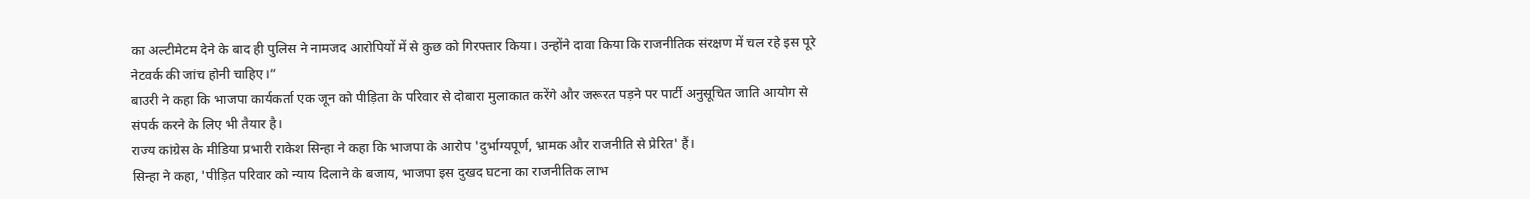का अल्टीमेटम देने के बाद ही पुलिस ने नामजद आरोपियों में से कुछ को गिरफ्तार किया। उन्होंने दावा किया कि राजनीतिक संरक्षण में चल रहे इस पूरे नेटवर्क की जांच होनी चाहिए।”
बाउरी ने कहा कि भाजपा कार्यकर्ता एक जून को पीड़िता के परिवार से दोबारा मुलाकात करेंगे और जरूरत पड़ने पर पार्टी अनुसूचित जाति आयोग से संपर्क करने के लिए भी तैयार है।
राज्य कांग्रेस के मीडिया प्रभारी राकेश सिन्हा ने कहा कि भाजपा के आरोप 'दुर्भाग्यपूर्ण, भ्रामक और राजनीति से प्रेरित' हैं।
सिन्हा ने कहा, 'पीड़ित परिवार को न्याय दिलाने के बजाय, भाजपा इस दुखद घटना का राजनीतिक लाभ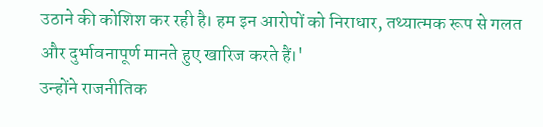उठाने की कोशिश कर रही है। हम इन आरोपों को निराधार, तथ्यात्मक रूप से गलत और दुर्भावनापूर्ण मानते हुए खारिज करते हैं।'
उन्होंने राजनीतिक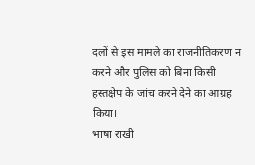दलों से इस मामले का राजनीतिकरण न करने और पुलिस को बिना किसी हस्तक्षेप के जांच करने देने का आग्रह किया।
भाषा राखी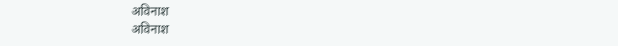अविनाश
अविनाश